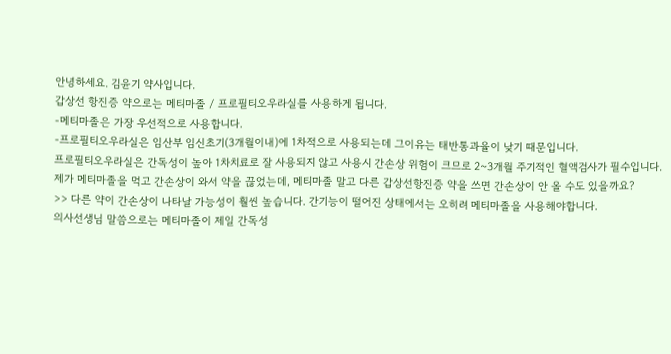안녕하세요. 김윤기 약사입니다.
갑상선 항진증 약으로는 메티마졸 / 프로필티오우라실를 사용하게 됩니다.
-메티마졸은 가장 우선적으로 사용합니다.
-프로필티오우라실은 임산부 임신초기(3개월이내)에 1차적으로 사용되는데 그이유는 태반통과율이 낮기 때문입니다.
프로필티오우라실은 간독성이 높아 1차치료로 잘 사용되지 않고 사용시 간손상 위험이 크므로 2~3개월 주기적인 혈액검사가 필수입니다.
제가 메티마졸을 먹고 간손상이 와서 약을 끊었는데, 메티마졸 말고 다른 갑상선항진증 약을 쓰면 간손상이 안 올 수도 있을까요?
>> 다른 약이 간손상이 나타날 가능성이 훨씬 높습니다. 간기능이 떨어진 상태에서는 오히려 메티마졸을 사용해야합니다.
의사선생님 말씀으로는 메티마졸이 제일 간독성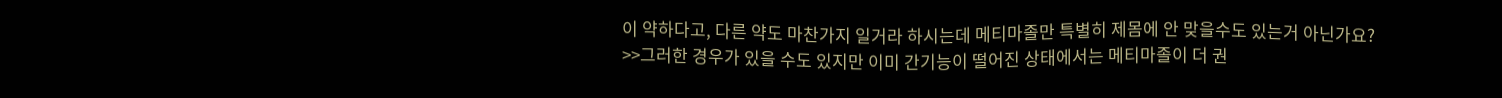이 약하다고, 다른 약도 마찬가지 일거라 하시는데 메티마졸만 특별히 제몸에 안 맞을수도 있는거 아닌가요?
>>그러한 경우가 있을 수도 있지만 이미 간기능이 떨어진 상태에서는 메티마졸이 더 권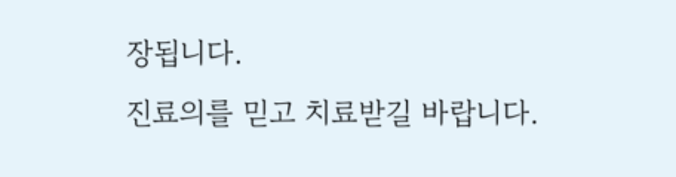장됩니다.
진료의를 믿고 치료받길 바랍니다.